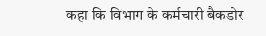कहा कि विभाग के कर्मचारी बैकडोर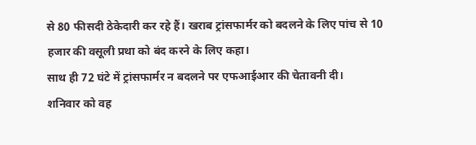से 80 फीसदी ठेकेदारी कर रहे हैं। खराब ट्रांसफार्मर को बदलने के लिए पांच से 10 हजार की वसूली प्रथा को बंद करने के लिए कहा।
साथ ही 72 घंटे में ट्रांसफार्मर न बदलने पर एफआईआर की चेतावनी दी।
शनिवार को वह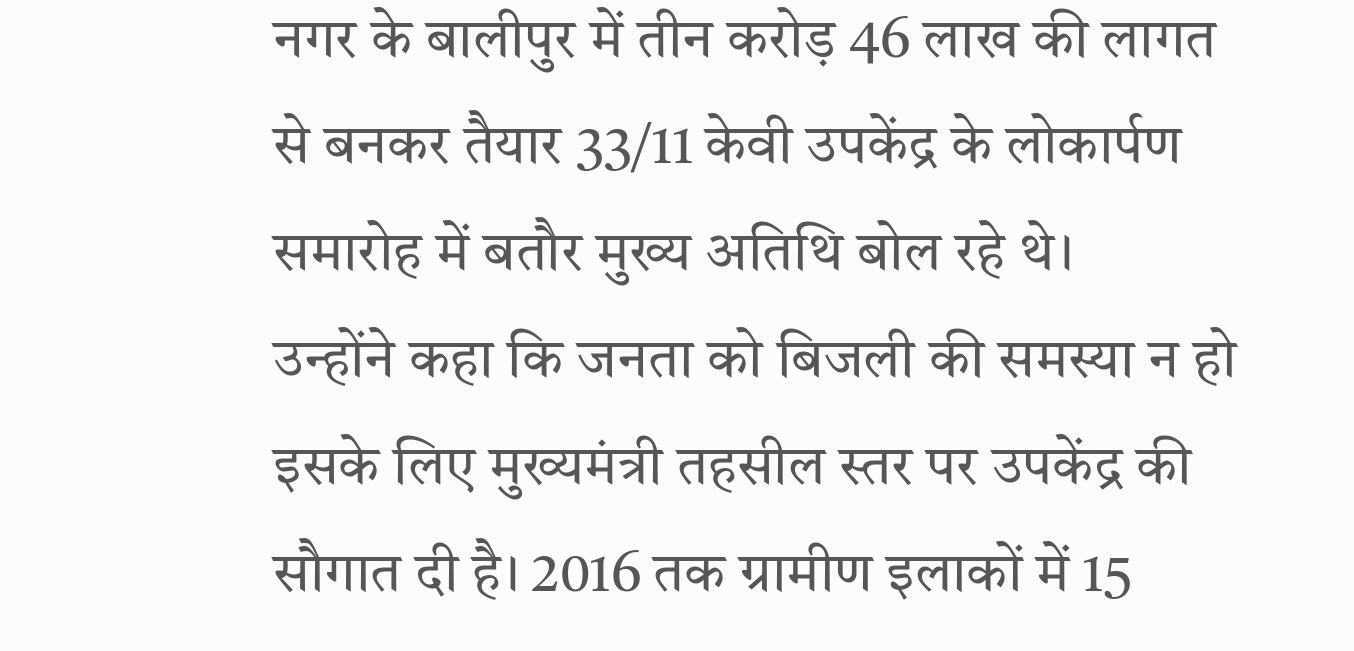नगर के बालीपुर में तीन करोड़ 46 लाख की लागत से बनकर तैयार 33/11 केवी उपकेंद्र के लोकार्पण समारोह में बतौर मुख्य अतिथि बोल रहे थे।
उन्होंने कहा कि जनता को बिजली की समस्या न हो इसके लिए मुख्यमंत्री तहसील स्तर पर उपकेंद्र की सौगात दी है। 2016 तक ग्रामीण इलाकों में 15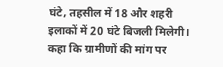घंटे, तहसील में 18 और शहरी इलाकों में 20 घंटे बिजली मिलेगी।
कहा कि ग्रामीणों की मांग पर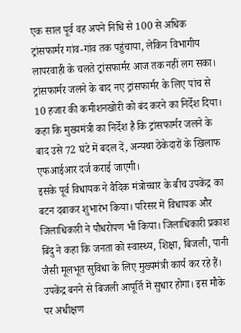एक साल पूर्व वह अपने निधि से 100 से अधिक ट्रांसफार्मर गांव-गांव तक पहुंचाया, लेकिन विभागीय लापरवाही के चलते ट्रांसफार्मर आज तक नहीं लग सका।
ट्रांसफार्मर जलने के बाद नए ट्रांसफार्मर के लिए पांच से 10 हजार की कमीशनखोरी को बंद करने का निर्देश दिया। कहा कि मुख्यमंत्री का निर्देश है कि ट्रांसफार्मर जलने के बाद उसे 72 घंटे में बदल दें, अन्यथा ठेकेदारों के खिलाफ एफआईआर दर्ज कराई जाएगी।
इसके पूर्व विधायक ने वैदिक मंत्रोच्चार के बीच उपकेंद्र का बटन दबाकर शुभारंभ किया। परिसर में विधायक और जिलाधिकारी ने पौधरोपण भी किया। जिलाधिकारी प्रकाश बिंदु ने कहा कि जनता को स्वास्थ्य, शिक्षा, बिजली, पानी जैसी मूलभूत सुविधा के लिए मुख्यमंत्री कार्य कर रहे हैं।
उपकेंद्र बनने से बिजली आपूर्ति में सुधार होगा। इस मौके पर अधीक्षण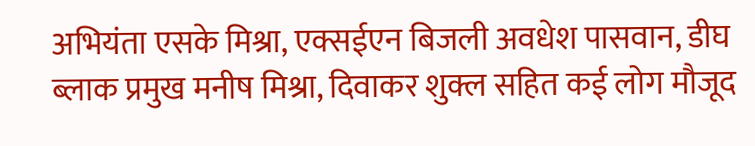अभियंता एसके मिश्रा, एक्सईएन बिजली अवधेश पासवान, डीघ ब्लाक प्रमुख मनीष मिश्रा, दिवाकर शुक्ल सहित कई लोग मौजूद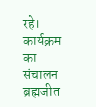रहे। कार्यक्रम का संचालन ब्रह्मजीत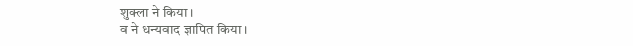शुक्ला ने किया।
व ने धन्यवाद ज्ञापित किया।